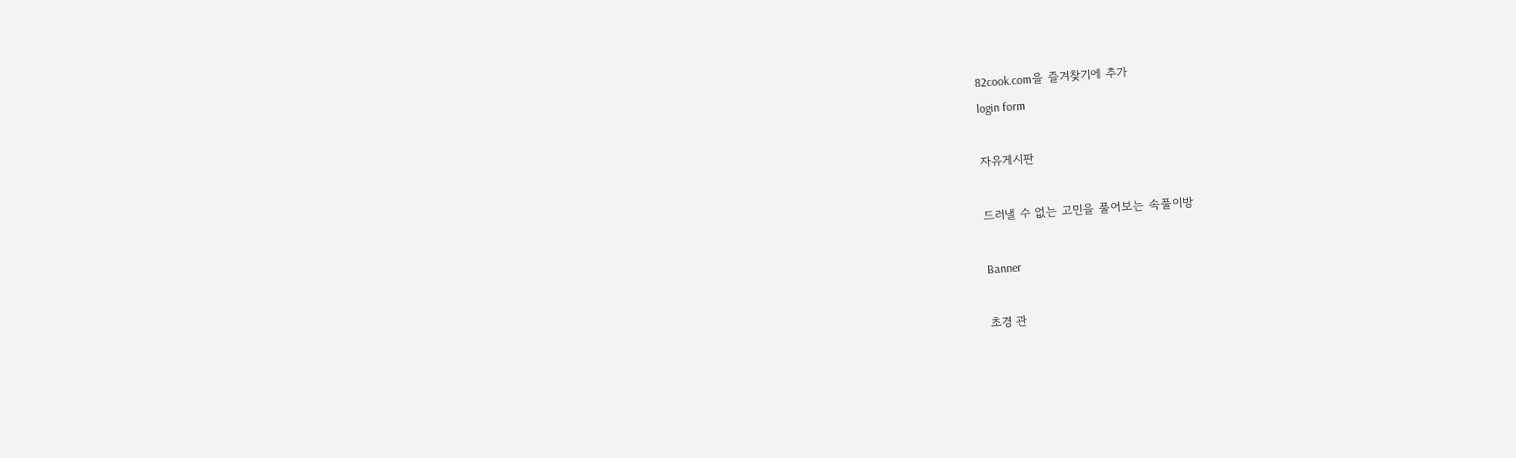82cook.com을 즐겨찾기에 추가
login form

자유게시판

드러낼 수 없는 고민을 풀어보는 속풀이방

Banner

초경 관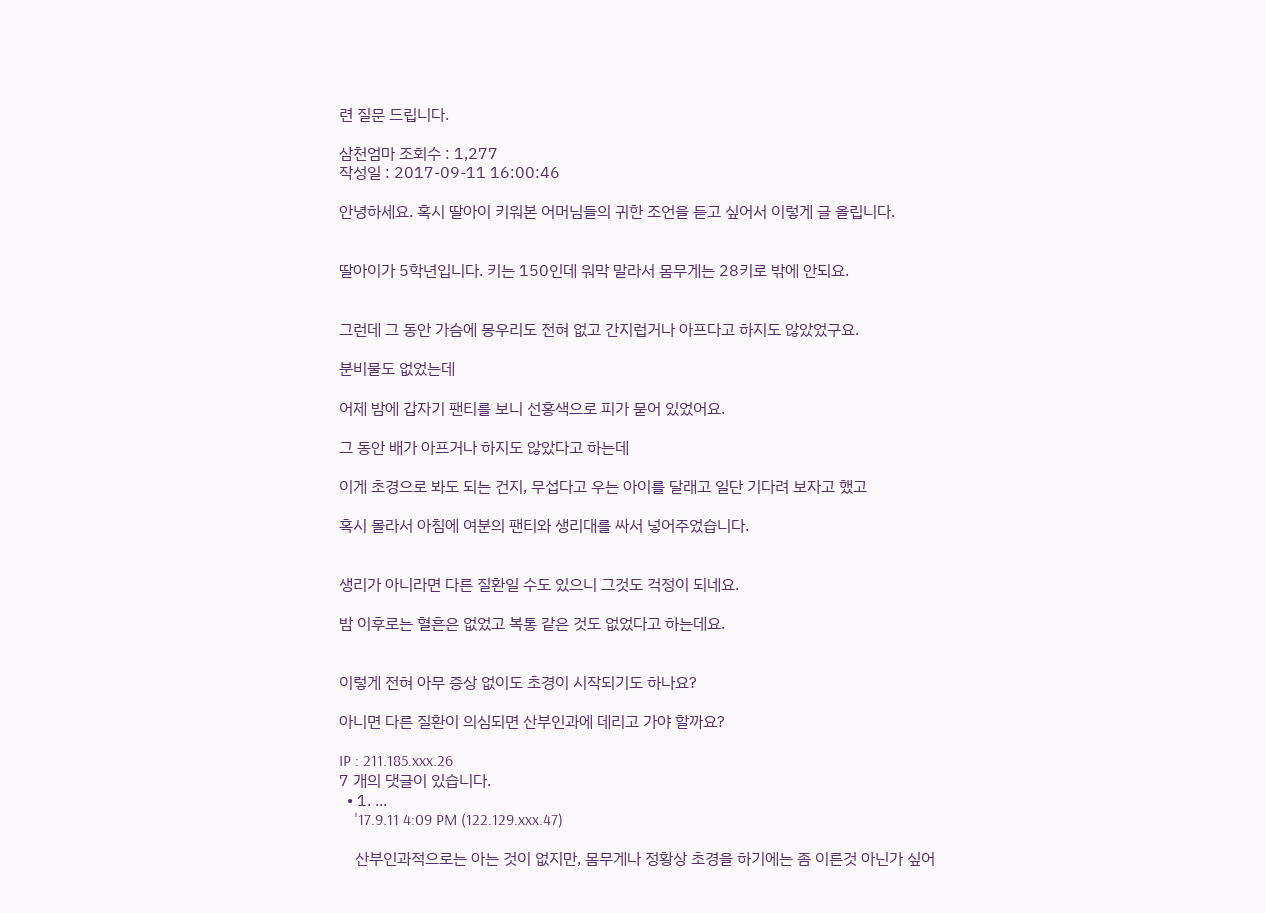련 질문 드립니다.

삼천엄마 조회수 : 1,277
작성일 : 2017-09-11 16:00:46

안녕하세요. 혹시 딸아이 키워본 어머님들의 귀한 조언을 듣고 싶어서 이렇게 글 올립니다.


딸아이가 5학년입니다. 키는 150인데 워막 말라서 몸무게는 28키로 밖에 안되요.


그런데 그 동안 가슴에 몽우리도 전혀 없고 간지럽거나 아프다고 하지도 않았었구요.

분비물도 없었는데

어제 밤에 갑자기 팬티를 보니 선홍색으로 피가 묻어 있었어요.

그 동안 배가 아프거나 하지도 않았다고 하는데

이게 초경으로 봐도 되는 건지, 무섭다고 우는 아이를 달래고 일단 기다려 보자고 했고

혹시 몰라서 아침에 여분의 팬티와 생리대를 싸서 넣어주었습니다.


생리가 아니라면 다른 질환일 수도 있으니 그것도 걱정이 되네요.

밤 이후로는 혈흔은 없었고 복통 같은 것도 없었다고 하는데요.


이렇게 전혀 아무 증상 없이도 초경이 시작되기도 하나요?

아니면 다른 질환이 의심되면 산부인과에 데리고 가야 할까요?

IP : 211.185.xxx.26
7 개의 댓글이 있습니다.
  • 1. ...
    '17.9.11 4:09 PM (122.129.xxx.47)

    산부인과적으로는 아는 것이 없지만, 몸무게나 정황상 초경을 하기에는 좀 이른것 아닌가 싶어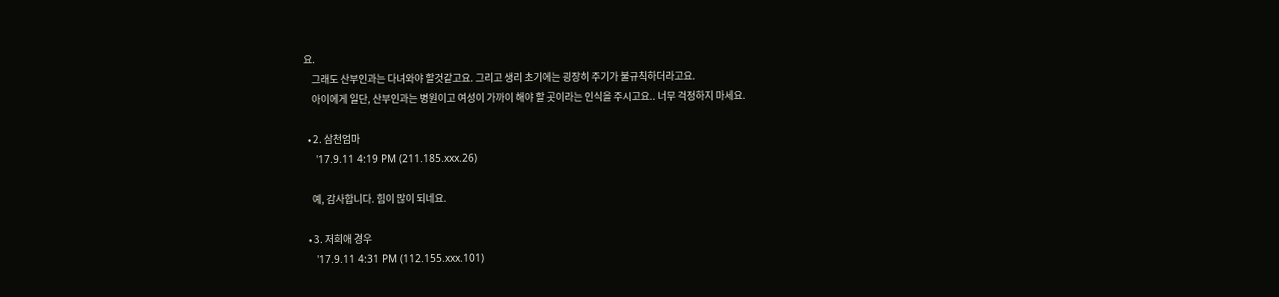요.
    그래도 산부인과는 다녀와야 할것같고요. 그리고 생리 초기에는 굉장히 주기가 불규칙하더라고요.
    아이에게 일단, 산부인과는 병원이고 여성이 가까이 해야 할 곳이라는 인식을 주시고요.. 너무 걱정하지 마세요.

  • 2. 삼천엄마
    '17.9.11 4:19 PM (211.185.xxx.26)

    예, 감사합니다. 힘이 많이 되네요.

  • 3. 저희애 경우
    '17.9.11 4:31 PM (112.155.xxx.101)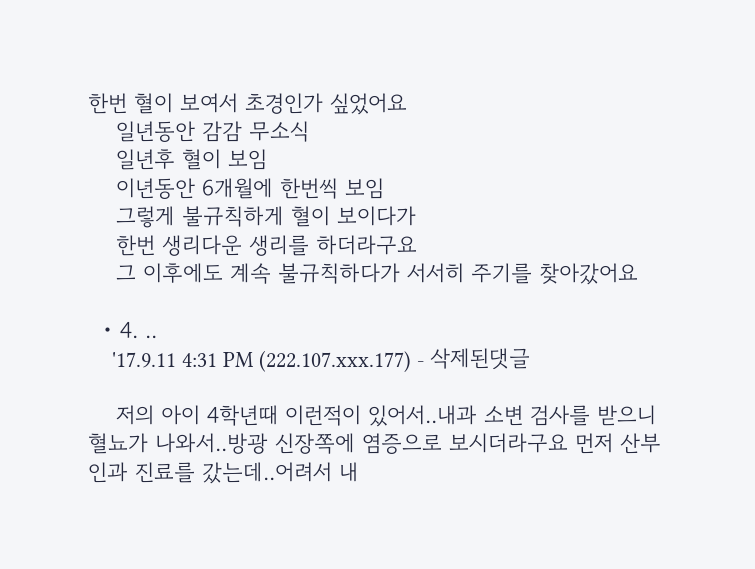한번 혈이 보여서 초경인가 싶었어요
    일년동안 감감 무소식
    일년후 혈이 보임
    이년동안 6개월에 한번씩 보임
    그렇게 불규칙하게 혈이 보이다가
    한번 생리다운 생리를 하더라구요
    그 이후에도 계속 불규칙하다가 서서히 주기를 찾아갔어요

  • 4. ..
    '17.9.11 4:31 PM (222.107.xxx.177) - 삭제된댓글

    저의 아이 4학년때 이런적이 있어서..내과 소변 검사를 받으니 혈뇨가 나와서..방광 신장쪽에 염증으로 보시더라구요 먼저 산부인과 진료를 갔는데..어려서 내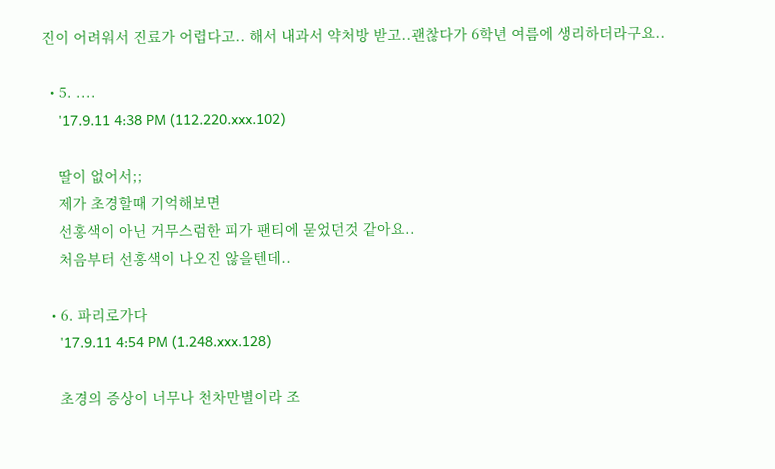진이 어려워서 진료가 어렵다고.. 해서 내과서 약처방 받고..괜찮다가 6학년 여름에 생리하더라구요..

  • 5. ....
    '17.9.11 4:38 PM (112.220.xxx.102)

    딸이 없어서;;
    제가 초경할때 기억해보면
    선홍색이 아닌 거무스럼한 피가 팬티에 묻었던것 같아요..
    처음부터 선홍색이 나오진 않을텐데..

  • 6. 파리로가다
    '17.9.11 4:54 PM (1.248.xxx.128)

    초경의 증상이 너무나 천차만별이라 조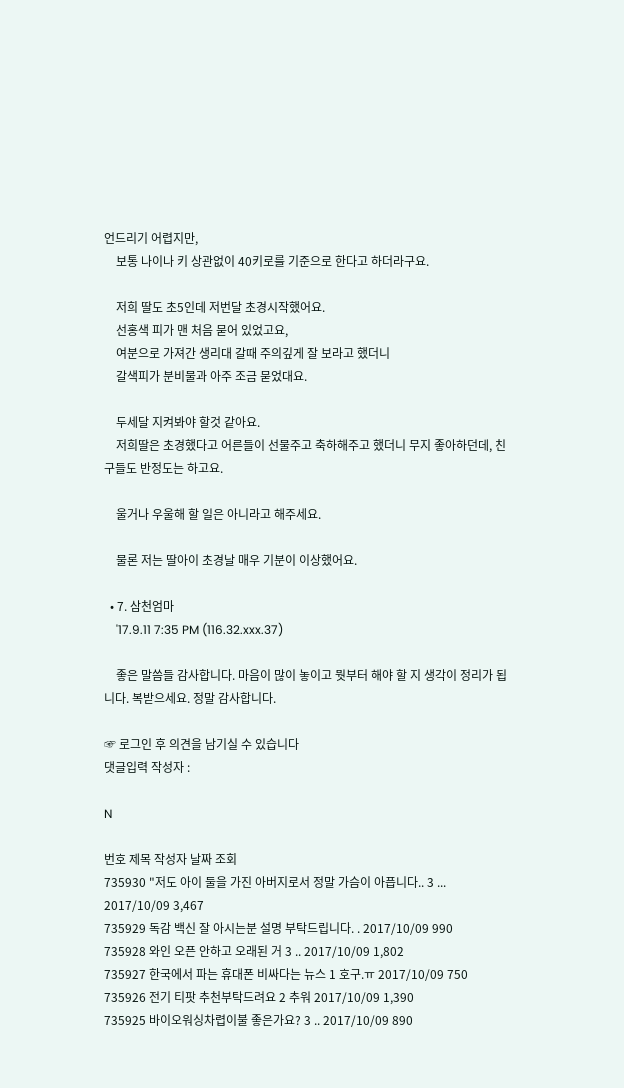언드리기 어렵지만,
    보통 나이나 키 상관없이 40키로를 기준으로 한다고 하더라구요.

    저희 딸도 초5인데 저번달 초경시작했어요.
    선홍색 피가 맨 처음 묻어 있었고요,
    여분으로 가져간 생리대 갈때 주의깊게 잘 보라고 했더니
    갈색피가 분비물과 아주 조금 묻었대요.

    두세달 지켜봐야 할것 같아요.
    저희딸은 초경했다고 어른들이 선물주고 축하해주고 했더니 무지 좋아하던데, 친구들도 반정도는 하고요.

    울거나 우울해 할 일은 아니라고 해주세요.

    물론 저는 딸아이 초경날 매우 기분이 이상했어요.

  • 7. 삼천엄마
    '17.9.11 7:35 PM (116.32.xxx.37)

    좋은 말씀들 감사합니다. 마음이 많이 놓이고 뭣부터 해야 할 지 생각이 정리가 됩니다. 복받으세요. 정말 감사합니다.

☞ 로그인 후 의견을 남기실 수 있습니다
댓글입력 작성자 :

N

번호 제목 작성자 날짜 조회
735930 "저도 아이 둘을 가진 아버지로서 정말 가슴이 아픕니다.. 3 ... 2017/10/09 3,467
735929 독감 백신 잘 아시는분 설명 부탁드립니다. . 2017/10/09 990
735928 와인 오픈 안하고 오래된 거 3 .. 2017/10/09 1,802
735927 한국에서 파는 휴대폰 비싸다는 뉴스 1 호구.ㅠ 2017/10/09 750
735926 전기 티팟 추천부탁드려요 2 추워 2017/10/09 1,390
735925 바이오워싱차렵이불 좋은가요? 3 .. 2017/10/09 890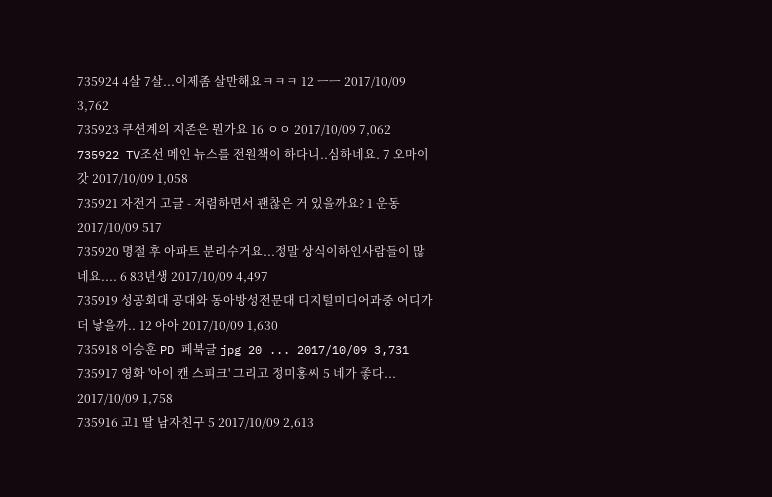735924 4살 7살...이제좀 살만해요ㅋㅋㅋ 12 ㅡㅡ 2017/10/09 3,762
735923 쿠션계의 지존은 뭔가요 16 ㅇㅇ 2017/10/09 7,062
735922 TV조선 메인 뉴스를 전원책이 하다니..심하네요. 7 오마이갓 2017/10/09 1,058
735921 자전거 고글 - 저렴하면서 괜찮은 거 있을까요? 1 운동 2017/10/09 517
735920 명절 후 아파트 분리수거요...정말 상식이하인사람들이 많네요.... 6 83년생 2017/10/09 4,497
735919 성공회대 공대와 동아방성전문대 디지털미디어과중 어디가 더 낳을까.. 12 아아 2017/10/09 1,630
735918 이승훈 PD 페북글 jpg 20 ... 2017/10/09 3,731
735917 영화 '아이 캔 스피크' 그리고 정미홍씨 5 네가 좋다... 2017/10/09 1,758
735916 고1 딸 남자친구 5 2017/10/09 2,613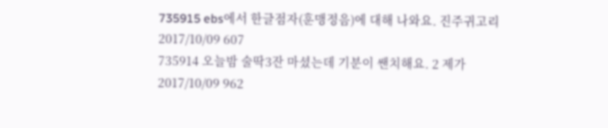735915 ebs에서 한글점자(훈맹정음)에 대해 나와요. 진주귀고리 2017/10/09 607
735914 오늘밤 술딱3잔 마셨는데 기분이 쌘치해요. 2 제가 2017/10/09 962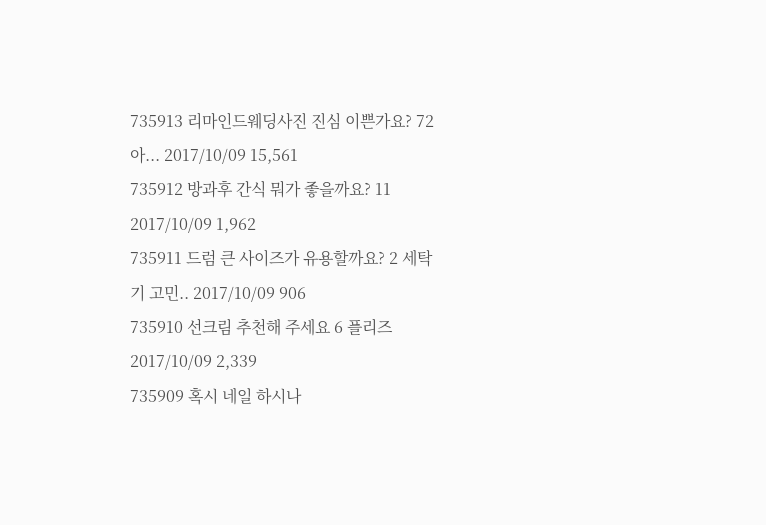735913 리마인드웨딩사진 진심 이쁜가요? 72 아... 2017/10/09 15,561
735912 방과후 간식 뭐가 좋을까요? 11 2017/10/09 1,962
735911 드럼 큰 사이즈가 유용할까요? 2 세탁기 고민.. 2017/10/09 906
735910 선크림 추천해 주세요 6 플리즈 2017/10/09 2,339
735909 혹시 네일 하시나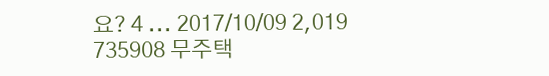요? 4 ... 2017/10/09 2,019
735908 무주택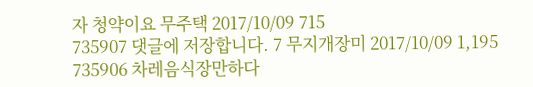자 청약이요 무주택 2017/10/09 715
735907 댓글에 저장합니다. 7 무지개장미 2017/10/09 1,195
735906 차레음식장만하다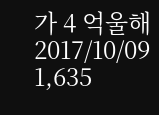가 4 억울해 2017/10/09 1,635